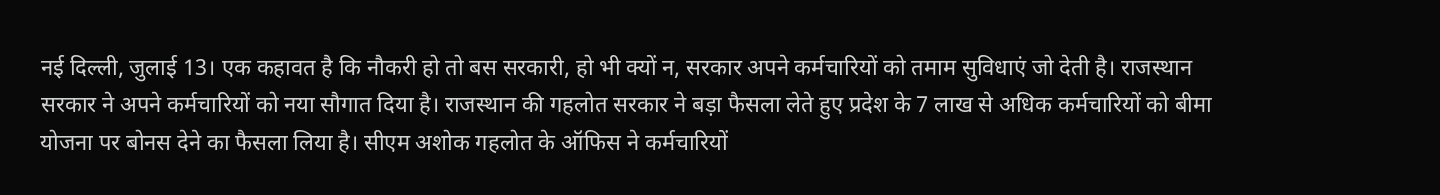नई दिल्ली, जुलाई 13। एक कहावत है कि नौकरी हो तो बस सरकारी, हो भी क्यों न, सरकार अपने कर्मचारियों को तमाम सुविधाएं जो देती है। राजस्थान सरकार ने अपने कर्मचारियों को नया सौगात दिया है। राजस्थान की गहलोत सरकार ने बड़ा फैसला लेते हुए प्रदेश के 7 लाख से अधिक कर्मचारियों को बीमा योजना पर बोनस देने का फैसला लिया है। सीएम अशोक गहलोत के ऑफिस ने कर्मचारियों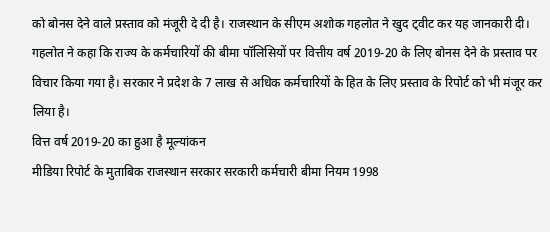को बोनस देने वाले प्रस्ताव को मंजूरी दे दी है। राजस्थान के सीएम अशोक गहलोत ने खुद ट्वीट कर यह जानकारी दी। गहलोत ने कहा कि राज्य के कर्मचारियों की बीमा पॉलिसियों पर वित्तीय वर्ष 2019-20 के लिए बोनस देने के प्रस्ताव पर विचार किया गया है। सरकार ने प्रदेश के 7 लाख से अधिक कर्मचारियों के हित के लिए प्रस्ताव के रिपोर्ट को भी मंजूर कर लिया है।
वित्त वर्ष 2019-20 का हुआ है मूल्यांकन
मीडिया रिपोर्ट के मुताबिक राजस्थान सरकार सरकारी कर्मचारी बीमा नियम 1998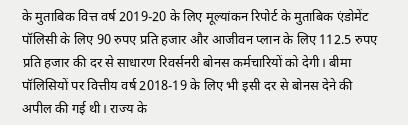के मुताबिक वित्त वर्ष 2019-20 के लिए मूल्यांकन रिपोर्ट के मुताबिक एंडोमेंट पॉलिसी के लिए 90 रुपए प्रति हजार और आजीवन प्लान के लिए 112.5 रुपए प्रति हजार की दर से साधारण रिवर्सनरी बोनस कर्मचारियों को देगी। बीमा पॉलिसियों पर वित्तीय वर्ष 2018-19 के लिए भी इसी दर से बोनस देने की अपील की गई थी। राज्य के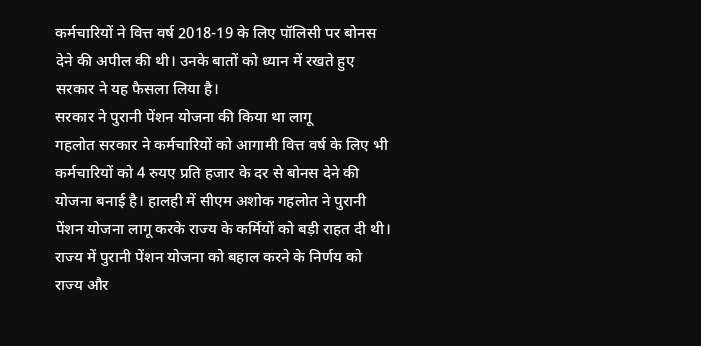कर्मचारियों ने वित्त वर्ष 2018-19 के लिए पॉलिसी पर बोनस देने की अपील की थी। उनके बातों को ध्यान में रखते हुए सरकार ने यह फैसला लिया है।
सरकार ने पुरानी पेंशन योजना की किया था लागू
गहलोत सरकार ने कर्मचारियों को आगामी वित्त वर्ष के लिए भी कर्मचारियों को 4 रुयए प्रति हजार के दर से बोनस देने की योजना बनाई है। हालही में सीएम अशोक गहलोत ने पुरानी पेंशन योजना लागू करके राज्य के कर्मियों को बड़ी राहत दी थी। राज्य में पुरानी पेंशन योजना को बहाल करने के निर्णय को राज्य और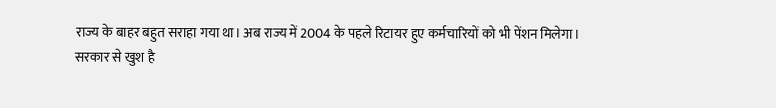राज्य के बाहर बहुत सराहा गया था। अब राज्य में 2004 के पहले रिटायर हुए कर्मचारियों को भी पेंशन मिलेगा।
सरकार से खुश है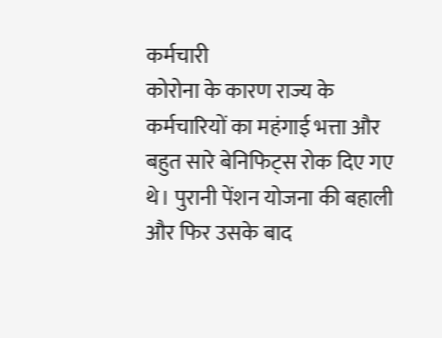कर्मचारी
कोरोना के कारण राज्य के कर्मचारियों का महंगाई भत्ता और बहुत सारे बेनिफिट्स रोक दिए गए थे। पुरानी पेंशन योजना की बहाली और फिर उसके बाद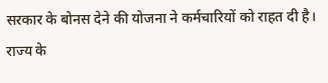सरकार के बोनस देने की योजना ने कर्मचारियों को राहत दी है। राज्य के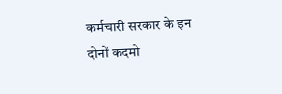कर्मचारी सरकार के इन दोनों कदमो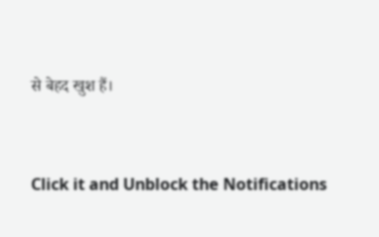से बेहद खुश हैं।


Click it and Unblock the Notifications